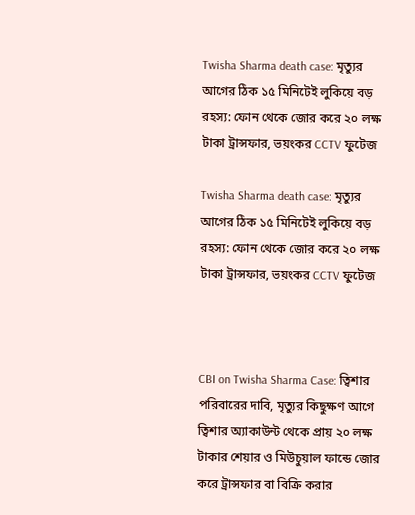Twisha Sharma death case: মৃত্যুর আগের ঠিক ১৫ মিনিটেই লুকিয়ে বড় রহস্য: ফোন থেকে জোর করে ২০ লক্ষ টাকা ট্রান্সফার, ভয়ংকর CCTV ফুটেজ

Twisha Sharma death case: মৃত্যুর আগের ঠিক ১৫ মিনিটেই লুকিয়ে বড় রহস্য: ফোন থেকে জোর করে ২০ লক্ষ টাকা ট্রান্সফার, ভয়ংকর CCTV ফুটেজ



CBI on Twisha Sharma Case: ত্বিশার পরিবারের দাবি, মৃত্যুর কিছুক্ষণ আগে ত্বিশার অ্যাকাউন্ট থেকে প্রায় ২০ লক্ষ টাকার শেয়ার ও মিউচুয়াল ফান্ডে জোর করে ট্রান্সফার বা বিক্রি করার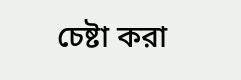চেষ্টা করা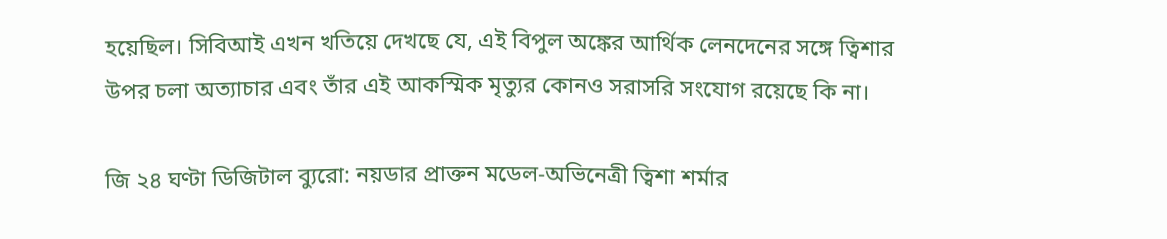হয়েছিল। সিবিআই এখন খতিয়ে দেখছে যে, এই বিপুল অঙ্কের আর্থিক লেনদেনের সঙ্গে ত্বিশার উপর চলা অত্যাচার এবং তাঁর এই আকস্মিক মৃত্যুর কোনও সরাসরি সংযোগ রয়েছে কি না।

জি ২৪ ঘণ্টা ডিজিটাল ব্যুরো: নয়ডার প্রাক্তন মডেল-অভিনেত্রী ত্বিশা শর্মার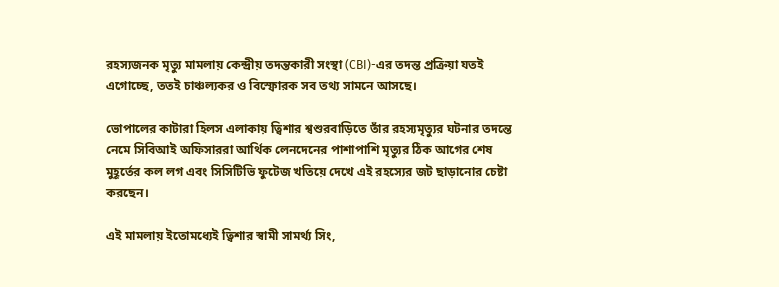রহস্যজনক মৃত্যু মামলায় কেন্দ্রীয় তদন্তকারী সংস্থা (CBI)-এর তদন্ত প্রক্রিয়া যতই এগোচ্ছে, ততই চাঞ্চল্যকর ও বিস্ফোরক সব তথ্য সামনে আসছে।

ভোপালের কাটারা হিলস এলাকায় ত্বিশার শ্বশুরবাড়িতে তাঁর রহস্যমৃত্যুর ঘটনার তদন্তে নেমে সিবিআই অফিসাররা আর্থিক লেনদেনের পাশাপাশি মৃত্যুর ঠিক আগের শেষ মুহূর্তের কল লগ এবং সিসিটিভি ফুটেজ খতিয়ে দেখে এই রহস্যের জট ছাড়ানোর চেষ্টা করছেন।

এই মামলায় ইতোমধ্যেই ত্বিশার স্বামী সামর্থ্য সিং,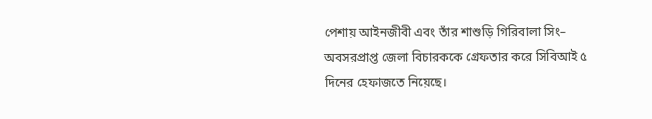পেশায় আইনজীবী এবং তাঁর শাশুড়ি গিরিবালা সিং– অবসরপ্রাপ্ত জেলা বিচারককে গ্রেফতার করে সিবিআই ৫ দিনের হেফাজতে নিয়েছে।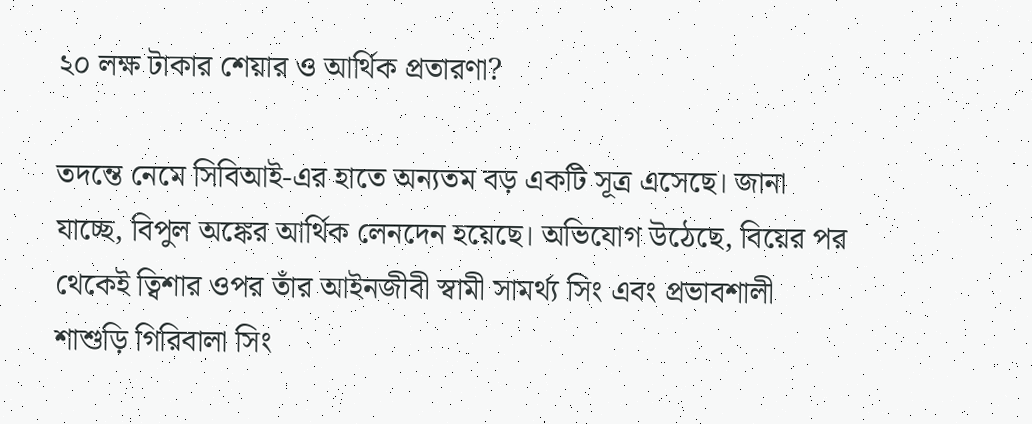২০ লক্ষ টাকার শেয়ার ও আর্থিক প্রতারণা?

তদন্তে নেমে সিবিআই-এর হাতে অন্যতম বড় একটি সূত্র এসেছে। জানা যাচ্ছে, বিপুল অঙ্কের আর্থিক লেনদেন হয়েছে। অভিযোগ উঠেছে, বিয়ের পর থেকেই ত্বিশার ওপর তাঁর আইনজীবী স্বামী সামর্থ্য সিং এবং প্রভাবশালী শাশুড়ি গিরিবালা সিং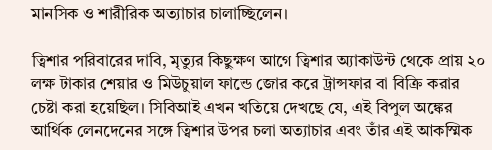মানসিক ও শারীরিক অত্যাচার চালাচ্ছিলেন।

ত্বিশার পরিবারের দাবি, মৃত্যুর কিছুক্ষণ আগে ত্বিশার অ্যাকাউন্ট থেকে প্রায় ২০ লক্ষ টাকার শেয়ার ও মিউচুয়াল ফান্ডে জোর করে ট্রান্সফার বা বিক্রি করার চেষ্টা করা হয়েছিল। সিবিআই এখন খতিয়ে দেখছে যে, এই বিপুল অঙ্কের আর্থিক লেনদেনের সঙ্গে ত্বিশার উপর চলা অত্যাচার এবং তাঁর এই আকস্মিক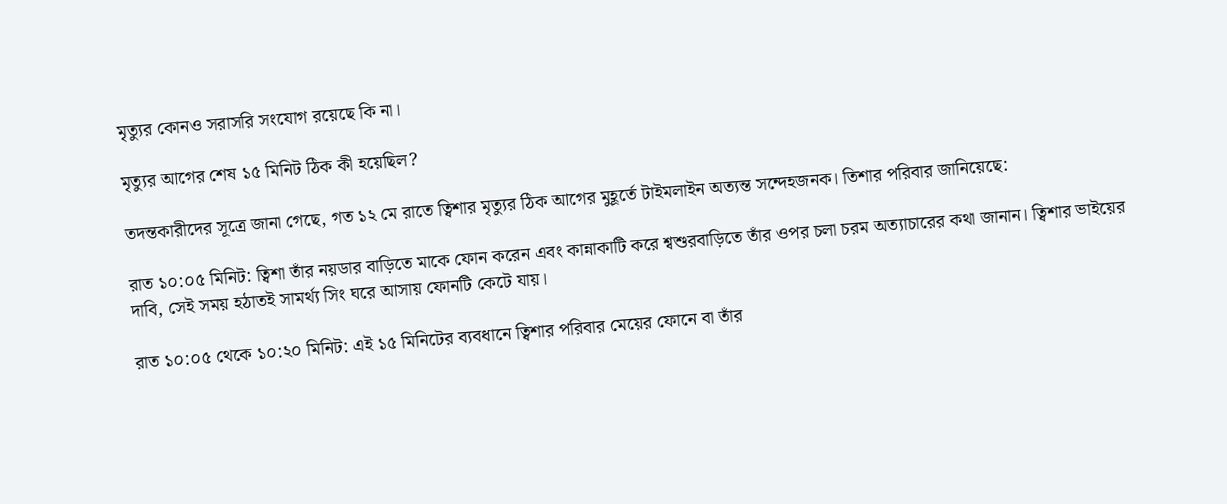মৃত্যুর কোনও সরাসরি সংযোগ রয়েছে কি না।

মৃত্যুর আগের শেষ ১৫ মিনিট ঠিক কী হয়েছিল?

তদন্তকারীদের সূত্রে জানা গেছে, গত ১২ মে রাতে ত্বিশার মৃত্যুর ঠিক আগের মুহূর্তে টাইমলাইন অত্যন্ত সন্দেহজনক। তিশার পরিবার জানিয়েছে:

রাত ১০:০৫ মিনিট: ত্বিশা তাঁর নয়ডার বাড়িতে মাকে ফোন করেন এবং কান্নাকাটি করে শ্বশুরবাড়িতে তাঁর ওপর চলা চরম অত্যাচারের কথা জানান। ত্বিশার ভাইয়ের দাবি, সেই সময় হঠাতই সামর্থ্য সিং ঘরে আসায় ফোনটি কেটে যায়।

রাত ১০:০৫ থেকে ১০:২০ মিনিট: এই ১৫ মিনিটের ব্যবধানে ত্বিশার পরিবার মেয়ের ফোনে বা তাঁর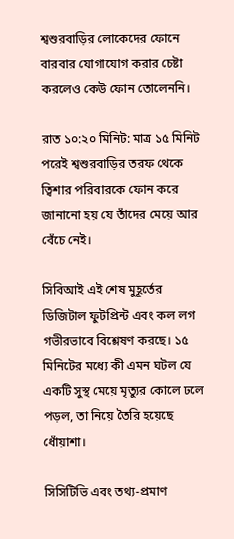শ্বশুরবাড়ির লোকেদের ফোনে বারবার যোগাযোগ করার চেষ্টা করলেও কেউ ফোন তোলেননি।

রাত ১০:২০ মিনিট: মাত্র ১৫ মিনিট পরেই শ্বশুরবাড়ির তরফ থেকে ত্বিশার পরিবারকে ফোন করে জানানো হয় যে তাঁদের মেয়ে আর বেঁচে নেই।

সিবিআই এই শেষ মুহূর্তের ডিজিটাল ফুটপ্রিন্ট এবং কল লগ গভীরভাবে বিশ্লেষণ করছে। ১৫ মিনিটের মধ্যে কী এমন ঘটল যে একটি সুস্থ মেয়ে মৃত্যুর কোলে ঢলে পড়ল, তা নিয়ে তৈরি হয়েছে ধোঁয়াশা।

সিসিটিভি এবং তথ্য-প্রমাণ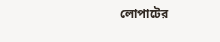লোপাটের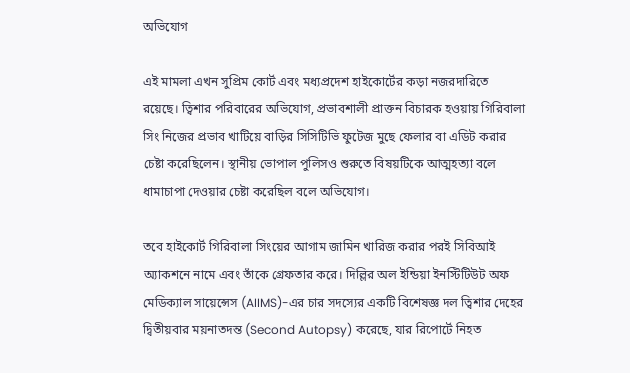অভিযোগ

এই মামলা এখন সুপ্রিম কোর্ট এবং মধ্যপ্রদেশ হাইকোর্টের কড়া নজরদারিতে রয়েছে। ত্বিশার পরিবারের অভিযোগ, প্রভাবশালী প্রাক্তন বিচারক হওয়ায় গিরিবালা সিং নিজের প্রভাব খাটিয়ে বাড়ির সিসিটিভি ফুটেজ মুছে ফেলার বা এডিট করার চেষ্টা করেছিলেন। স্থানীয় ভোপাল পুলিসও শুরুতে বিষয়টিকে আত্মহত্যা বলে ধামাচাপা দেওয়ার চেষ্টা করেছিল বলে অভিযোগ।

তবে হাইকোর্ট গিরিবালা সিংয়ের আগাম জামিন খারিজ করার পরই সিবিআই অ্যাকশনে নামে এবং তাঁকে গ্রেফতার করে। দিল্লির অল ইন্ডিয়া ইনস্টিটিউট অফ মেডিক্যাল সায়েন্সেস (AIIMS)-এর চার সদস্যের একটি বিশেষজ্ঞ দল ত্বিশার দেহের দ্বিতীয়বার ময়নাতদন্ত (Second Autopsy) করেছে, যার রিপোর্টে নিহত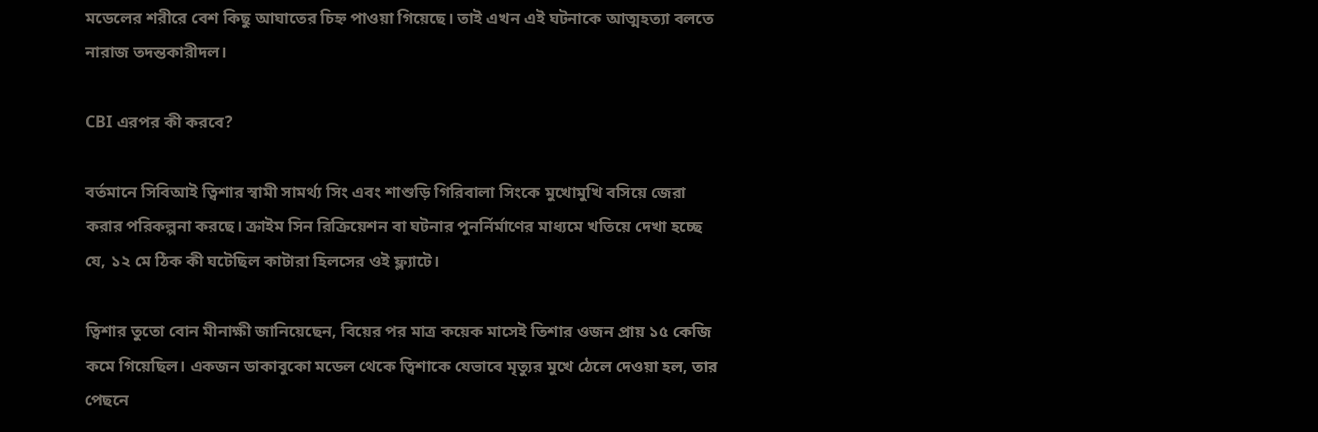মডেলের শরীরে বেশ কিছু আঘাতের চিহ্ন পাওয়া গিয়েছে। তাই এখন এই ঘটনাকে আত্মহত্যা বলতে নারাজ তদন্তকারীদল।

CBI এরপর কী করবে?

বর্তমানে সিবিআই ত্বিশার স্বামী সামর্থ্য সিং এবং শাশুড়ি গিরিবালা সিংকে মুখোমুখি বসিয়ে জেরা করার পরিকল্পনা করছে। ক্রাইম সিন রিক্রিয়েশন বা ঘটনার পুনর্নির্মাণের মাধ্যমে খতিয়ে দেখা হচ্ছে যে, ১২ মে ঠিক কী ঘটেছিল কাটারা হিলসের ওই ফ্ল্যাটে।

ত্বিশার তুতো বোন মীনাক্ষী জানিয়েছেন, বিয়ের পর মাত্র কয়েক মাসেই তিশার ওজন প্রায় ১৫ কেজি কমে গিয়েছিল। একজন ডাকাবুকো মডেল থেকে ত্বিশাকে যেভাবে মৃত্যুর মুখে ঠেলে দেওয়া হল, তার পেছনে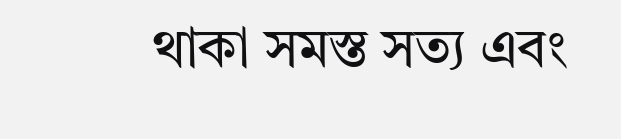থাকা সমস্ত সত্য এবং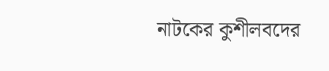নাটকের কুশীলবদের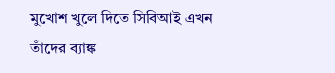মুখোশ খুলে দিতে সিবিআই এখন তাঁদের ব্যাঙ্ক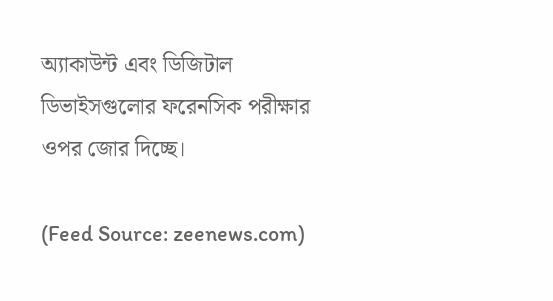অ্যাকাউন্ট এবং ডিজিটাল ডিভাইসগুলোর ফরেনসিক পরীক্ষার ওপর জোর দিচ্ছে।

(Feed Source: zeenews.com)